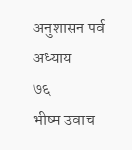अनुशासन पर्व
अध्याय
७६
भीष्म उवाच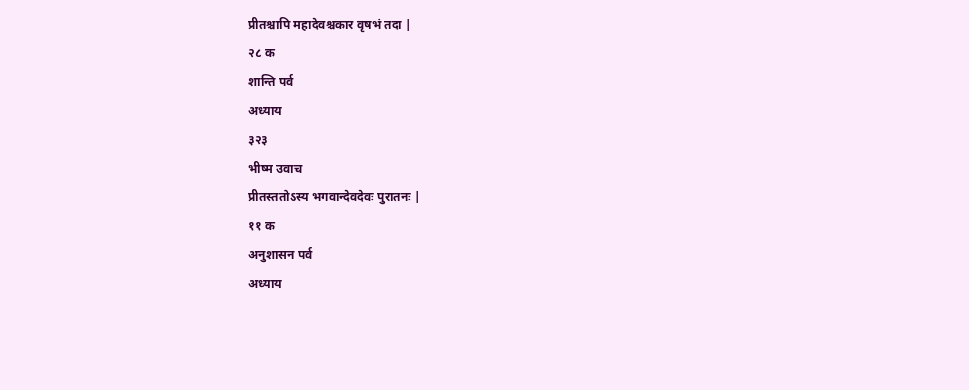प्रीतश्चापि महादेवश्चकार वृषभं तदा |
२८ क
शान्ति पर्व
अध्याय
३२३
भीष्म उवाच
प्रीतस्ततोऽस्य भगवान्देवदेवः पुरातनः |
११ क
अनुशासन पर्व
अध्याय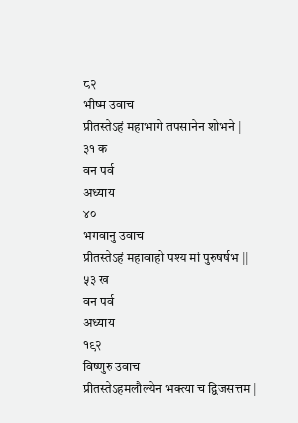८२
भीष्म उवाच
प्रीतस्तेऽहं महाभागे तपसानेन शोभने |
३१ क
वन पर्व
अध्याय
४०
भगवानु उवाच
प्रीतस्तेऽहं महावाहो पश्य मां पुरुषर्षभ ||
५३ ख
वन पर्व
अध्याय
१९२
विष्णुरु उवाच
प्रीतस्तेऽहमलौल्येन भक्त्या च द्विजसत्तम |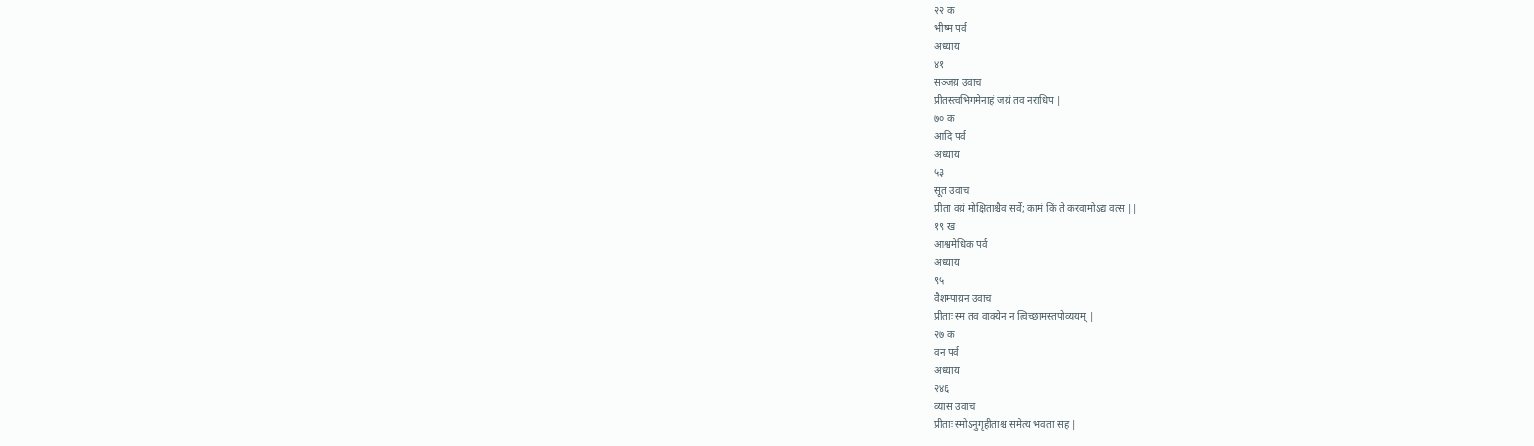२२ क
भीष्म पर्व
अध्याय
४१
सञ्जय़ उवाच
प्रीतस्त्वभिगमेनाहं जय़ं तव नराधिप |
७० क
आदि पर्व
अध्याय
५३
सूत उवाच
प्रीता वय़ं मोक्षिताश्चैव सर्वे; कामं किं ते करवामोऽद्य वत्स ||
१९ ख
आश्वमेधिक पर्व
अध्याय
९५
वैशम्पाय़न उवाच
प्रीताः स्म तव वाक्येन न त्विच्छामस्तपोव्ययम् |
२७ क
वन पर्व
अध्याय
२४६
व्यास उवाच
प्रीताः स्मोऽनुगृहीताश्च समेत्य भवता सह |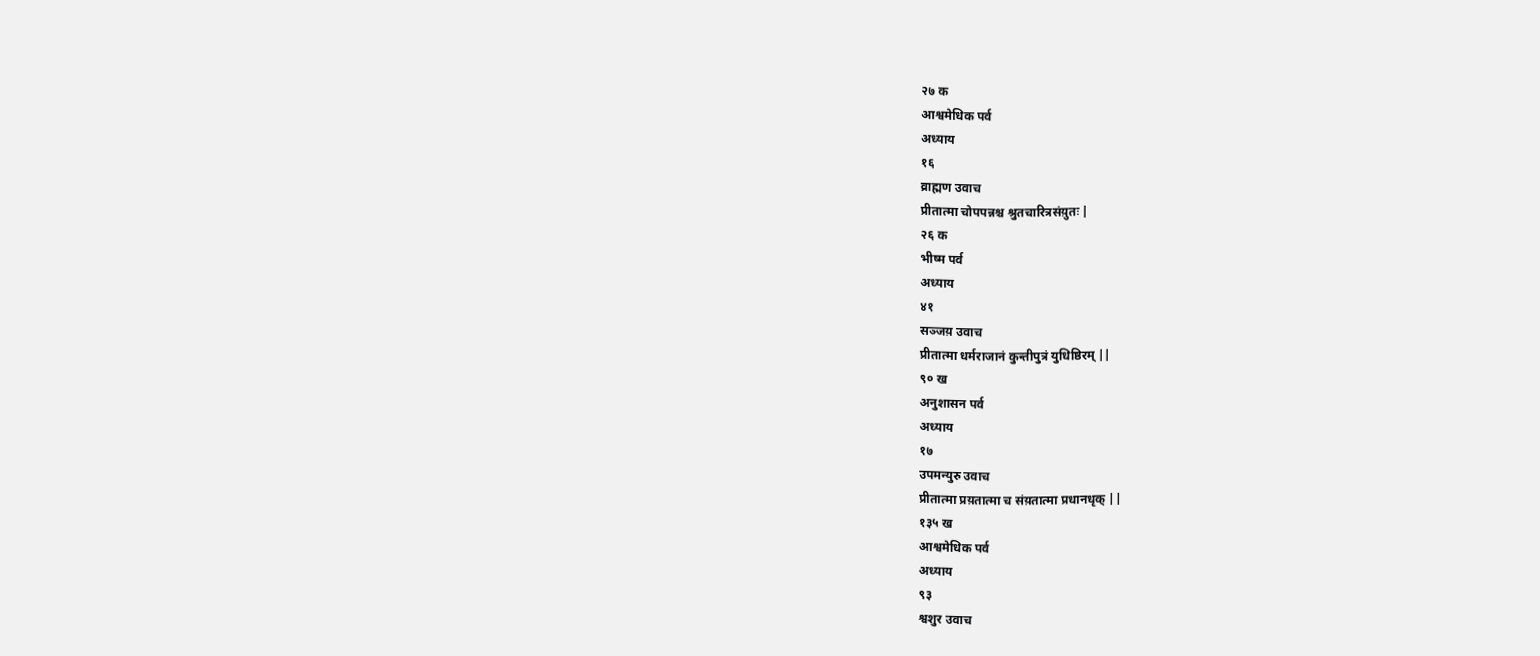२७ क
आश्वमेधिक पर्व
अध्याय
१६
व्राह्मण उवाच
प्रीतात्मा चोपपन्नश्च श्रुतचारित्रसंय़ुतः |
२६ क
भीष्म पर्व
अध्याय
४१
सञ्जय़ उवाच
प्रीतात्मा धर्मराजानं कुन्तीपुत्रं युधिष्ठिरम् ||
९० ख
अनुशासन पर्व
अध्याय
१७
उपमन्युरु उवाच
प्रीतात्मा प्रय़तात्मा च संय़तात्मा प्रधानधृक् ||
१३५ ख
आश्वमेधिक पर्व
अध्याय
९३
श्वशुर उवाच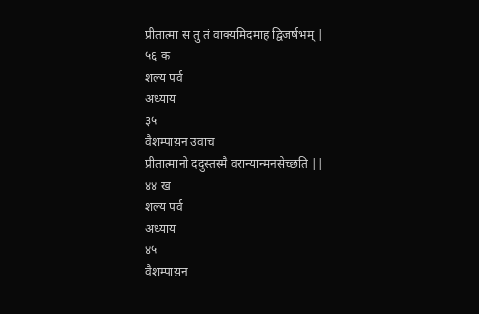प्रीतात्मा स तु तं वाक्यमिदमाह द्विजर्षभम् |
५६ क
शल्य पर्व
अध्याय
३५
वैशम्पाय़न उवाच
प्रीतात्मानो ददुस्तस्मै वरान्यान्मनसेच्छति ||
४४ ख
शल्य पर्व
अध्याय
४५
वैशम्पाय़न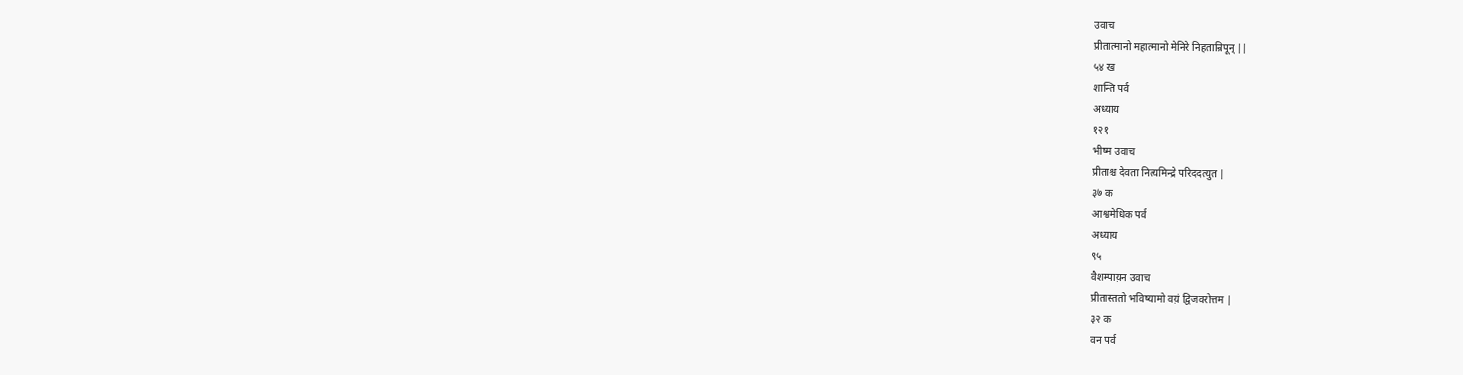उवाच
प्रीतात्मानो महात्मानो मेनिरे निहतान्रिपून् ||
५४ ख
शान्ति पर्व
अध्याय
१२१
भीष्म उवाच
प्रीताश्च देवता नित्यमिन्द्रे परिददत्युत |
३७ क
आश्वमेधिक पर्व
अध्याय
९५
वैशम्पाय़न उवाच
प्रीतास्ततो भविष्यामो वय़ं द्विजवरोत्तम |
३२ क
वन पर्व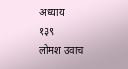अध्याय
१३९
लोमश उवाच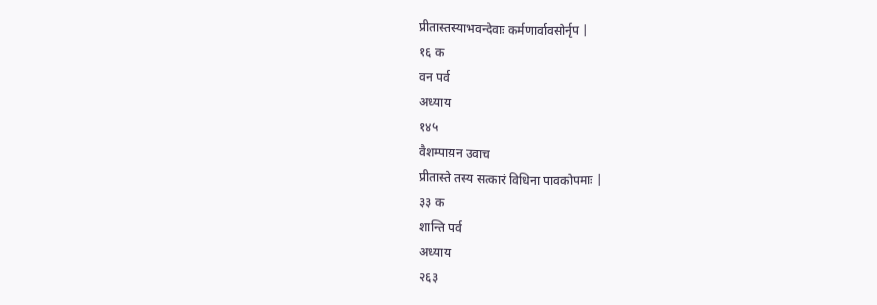प्रीतास्तस्याभवन्देवाः कर्मणार्वावसोर्नृप |
१६ क
वन पर्व
अध्याय
१४५
वैशम्पाय़न उवाच
प्रीतास्ते तस्य सत्कारं विधिना पावकोपमाः |
३३ क
शान्ति पर्व
अध्याय
२६३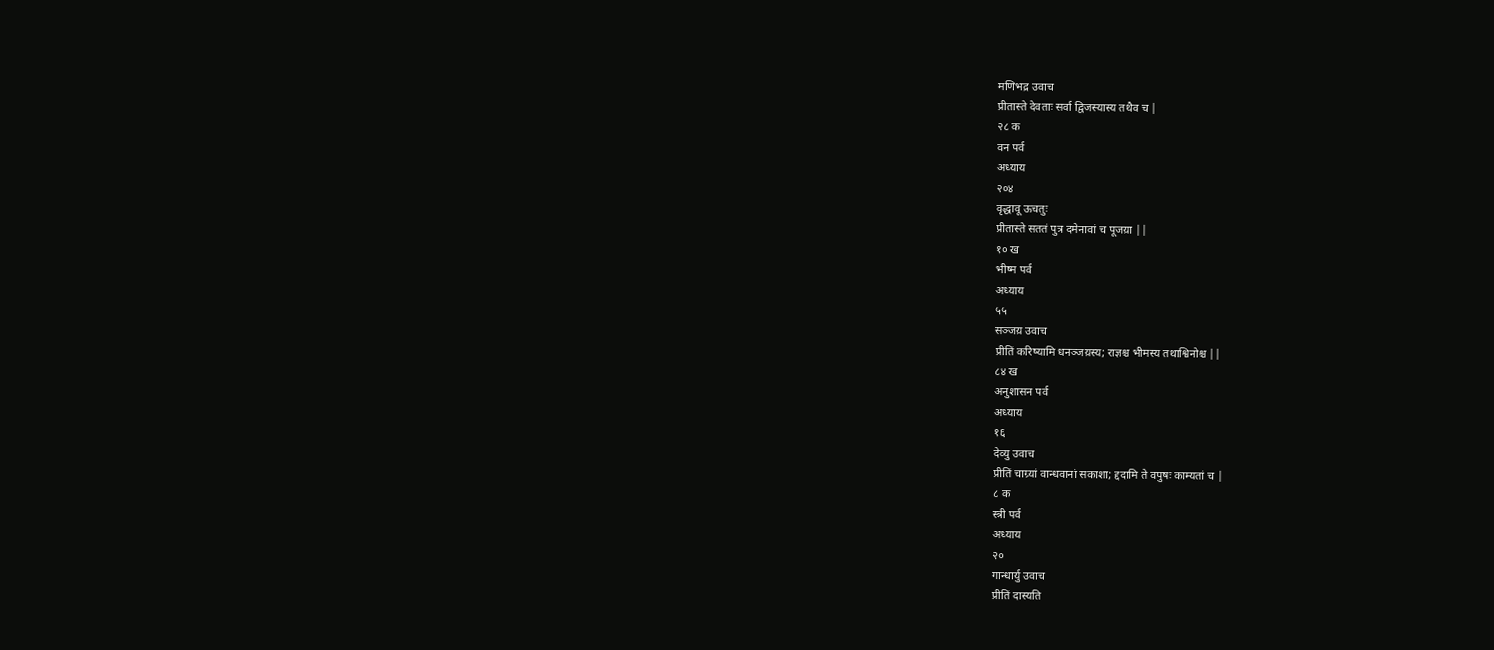मणिभद्र उवाच
प्रीतास्ते देवताः सर्वा द्विजस्यास्य तथैव च |
२८ क
वन पर्व
अध्याय
२०४
वृद्धावू ऊचतुः
प्रीतास्ते सततं पुत्र दमेनावां च पूजय़ा ||
१० ख
भीष्म पर्व
अध्याय
५५
सञ्जय़ उवाच
प्रीतिं करिष्यामि धनञ्जय़स्य; राज्ञश्च भीमस्य तथाश्विनोश्च ||
८४ ख
अनुशासन पर्व
अध्याय
१६
देव्यु उवाच
प्रीतिं चाग्र्यां वान्धवानां सकाशा; द्ददामि ते वपुषः काम्यतां च |
८ क
स्त्री पर्व
अध्याय
२०
गान्धार्यु उवाच
प्रीतिं दास्यति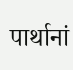पार्थानां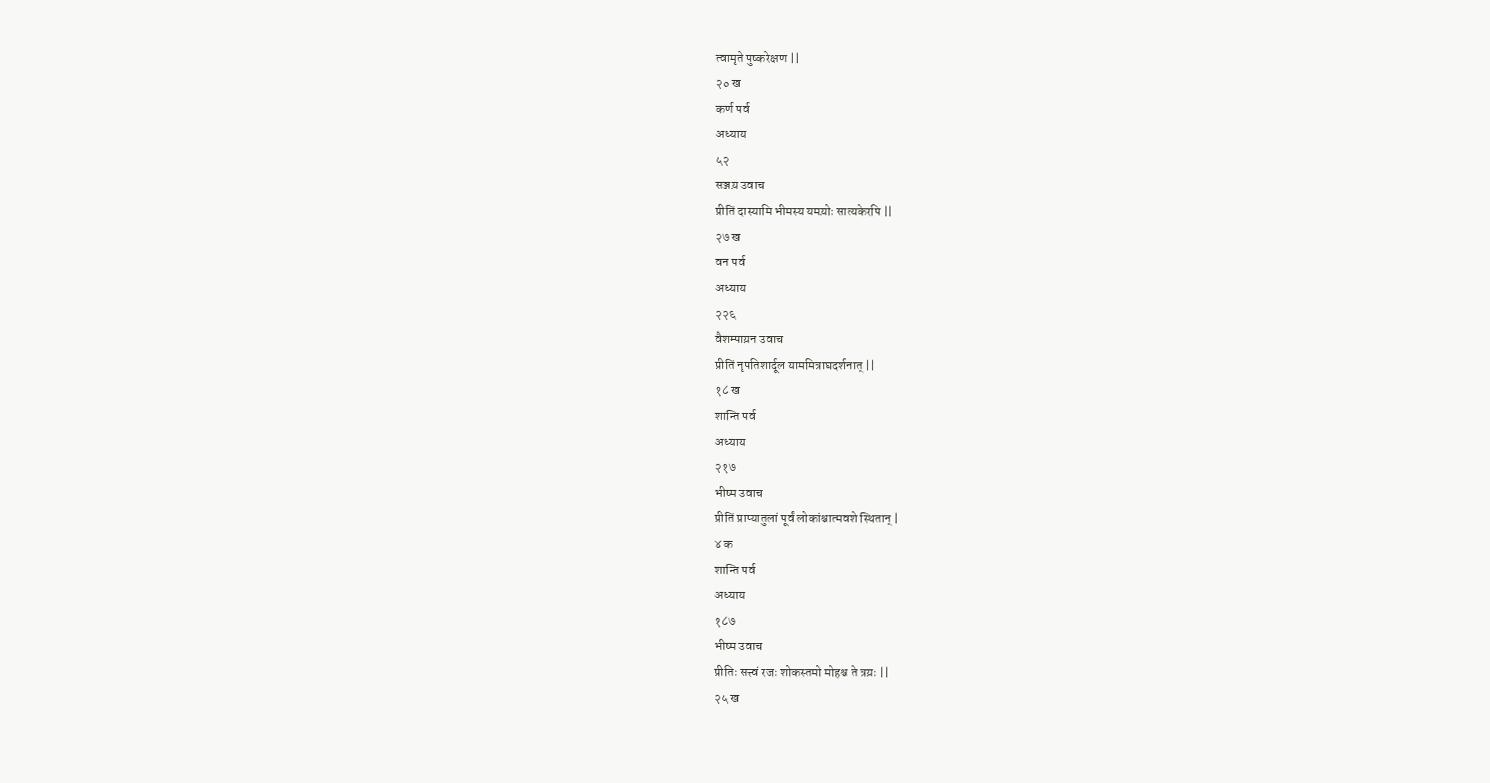त्वामृते पुष्करेक्षण ||
२० ख
कर्ण पर्व
अध्याय
५२
सञ्जय़ उवाच
प्रीतिं दास्यामि भीमस्य यमय़ोः सात्यकेरपि ||
२७ ख
वन पर्व
अध्याय
२२६
वैशम्पाय़न उवाच
प्रीतिं नृपतिशार्दूल याममित्राघदर्शनात् ||
१८ ख
शान्ति पर्व
अध्याय
२१७
भीष्म उवाच
प्रीतिं प्राप्यातुलां पूर्वं लोकांश्चात्मवशे स्थितान् |
४ क
शान्ति पर्व
अध्याय
१८७
भीष्म उवाच
प्रीतिः सत्त्वं रजः शोकस्तमो मोहश्च ते त्रय़ः ||
२५ ख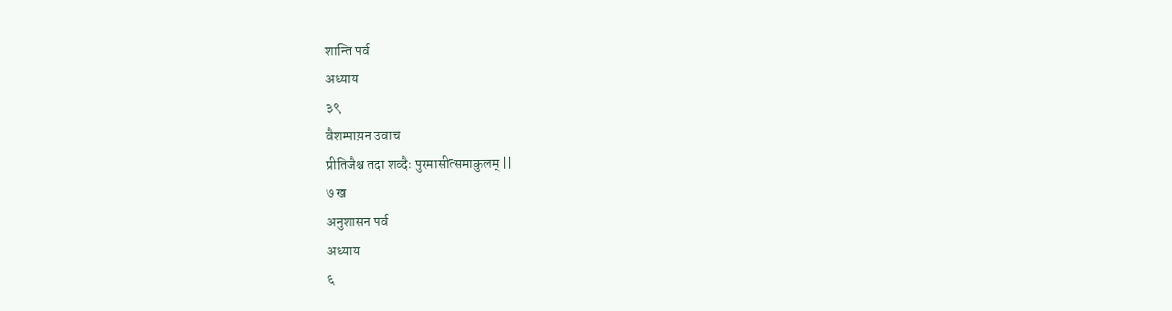शान्ति पर्व
अध्याय
३९
वैशम्पाय़न उवाच
प्रीतिजैश्च तदा शव्दैः पुरमासीत्समाकुलम् ||
७ ख
अनुशासन पर्व
अध्याय
६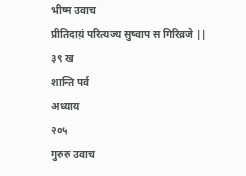भीष्म उवाच
प्रीतिदाय़ं परित्यज्य सुष्वाप स गिरिव्रजे ||
३९ ख
शान्ति पर्व
अध्याय
२०५
गुरुरु उवाच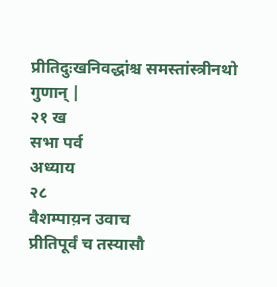प्रीतिदुःखनिवद्धांश्च समस्तांस्त्रीनथो गुणान् |
२१ ख
सभा पर्व
अध्याय
२८
वैशम्पाय़न उवाच
प्रीतिपूर्वं च तस्यासौ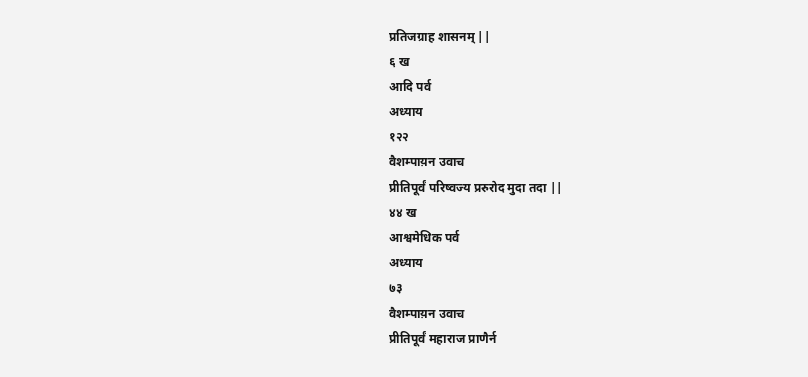प्रतिजग्राह शासनम् ||
६ ख
आदि पर्व
अध्याय
१२२
वैशम्पाय़न उवाच
प्रीतिपूर्वं परिष्वज्य प्ररुरोद मुदा तदा ||
४४ ख
आश्वमेधिक पर्व
अध्याय
७३
वैशम्पाय़न उवाच
प्रीतिपूर्वं महाराज प्राणैर्न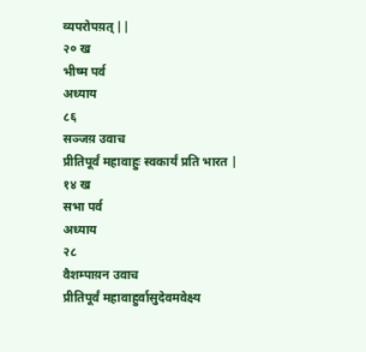व्यपरोपय़त् ||
२० ख
भीष्म पर्व
अध्याय
८६
सञ्जय़ उवाच
प्रीतिपूर्वं महावाहुः स्वकार्यं प्रति भारत |
१४ ख
सभा पर्व
अध्याय
२८
वैशम्पाय़न उवाच
प्रीतिपूर्वं महावाहुर्वासुदेवमवेक्ष्य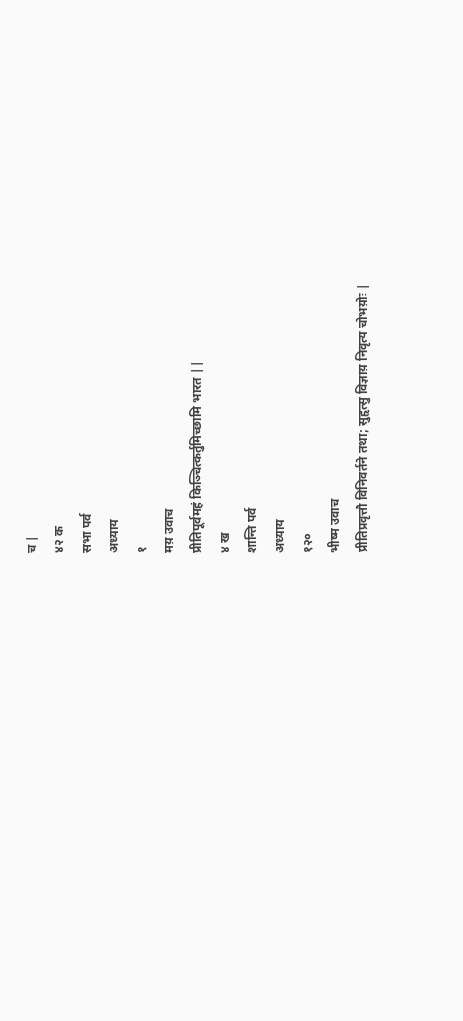च |
४२ क
सभा पर्व
अध्याय
१
मय़ उवाच
प्रीतिपूर्वमहं किञ्चित्कर्तुमिच्छामि भारत ||
४ ख
शान्ति पर्व
अध्याय
१२०
भीष्म उवाच
प्रीतिप्रवृत्तौ विनिवर्तने तथा; सुहृत्सु विज्ञाय़ निवृत्य चोभय़ोः |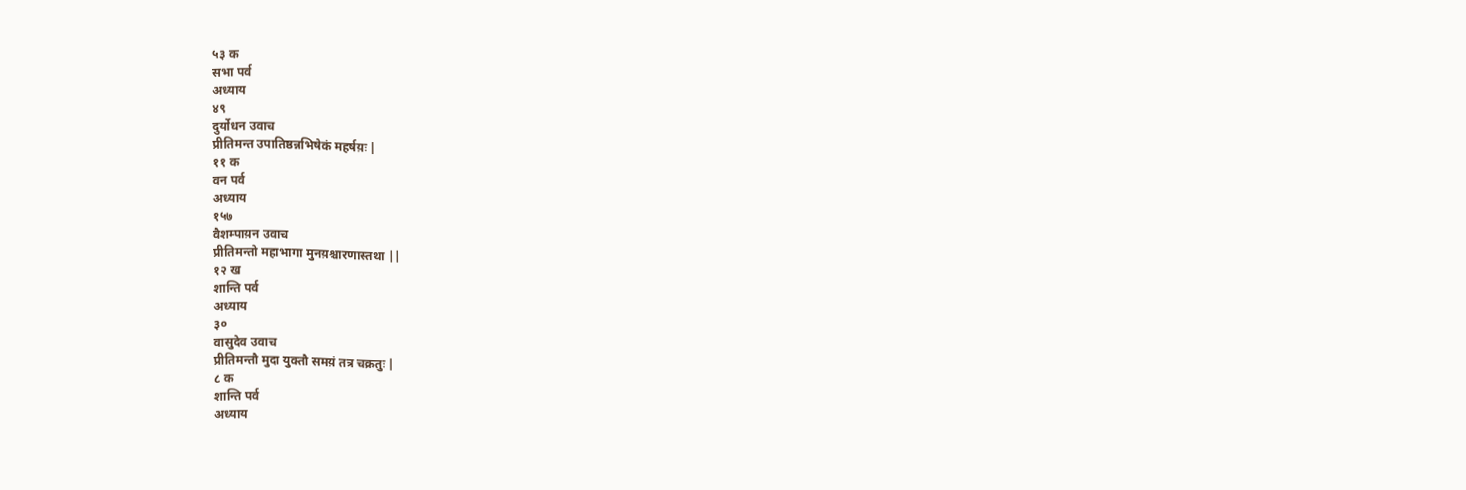५३ क
सभा पर्व
अध्याय
४९
दुर्योधन उवाच
प्रीतिमन्त उपातिष्ठन्नभिषेकं महर्षय़ः |
११ क
वन पर्व
अध्याय
१५७
वैशम्पाय़न उवाच
प्रीतिमन्तो महाभागा मुनय़श्चारणास्तथा ||
१२ ख
शान्ति पर्व
अध्याय
३०
वासुदेव उवाच
प्रीतिमन्तौ मुदा युक्तौ समय़ं तत्र चक्रतुः |
८ क
शान्ति पर्व
अध्याय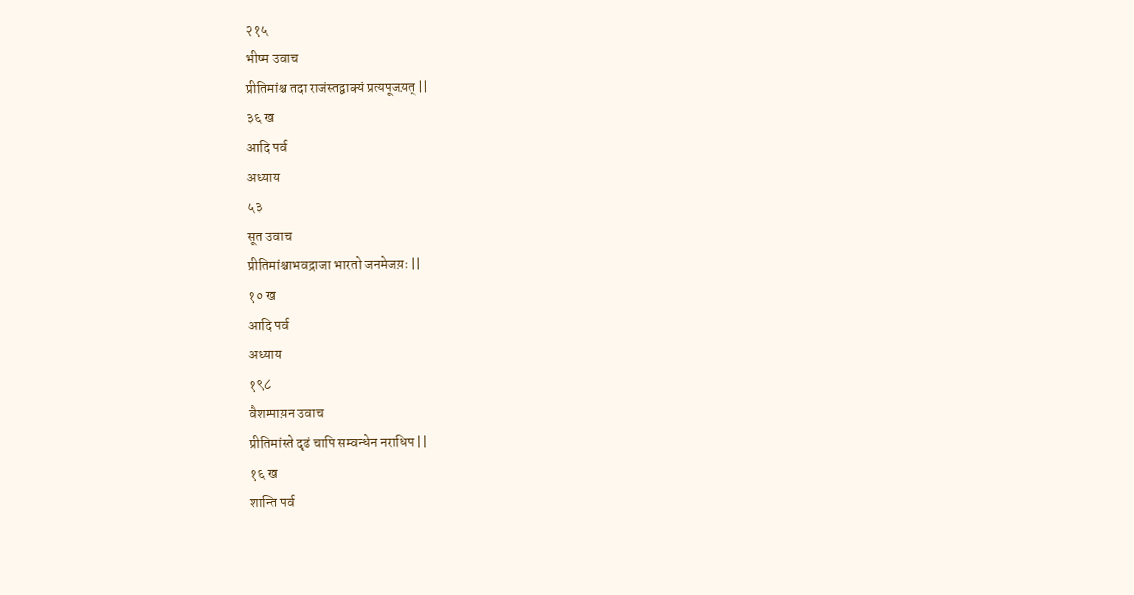२१५
भीष्म उवाच
प्रीतिमांश्च तदा राजंस्तद्वाक्यं प्रत्यपूजय़त् ||
३६ ख
आदि पर्व
अध्याय
५३
सूत उवाच
प्रीतिमांश्चाभवद्राजा भारतो जनमेजय़ः ||
१० ख
आदि पर्व
अध्याय
१९८
वैशम्पाय़न उवाच
प्रीतिमांस्ते दृढं चापि सम्वन्धेन नराधिप ||
१६ ख
शान्ति पर्व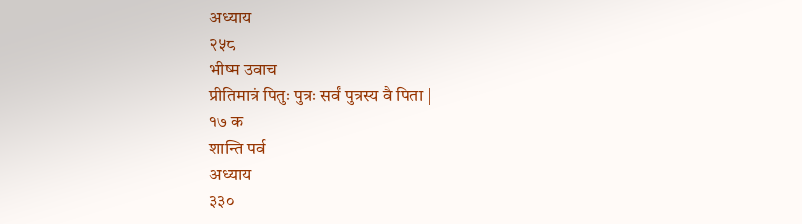अध्याय
२५८
भीष्म उवाच
प्रीतिमात्रं पितुः पुत्रः सर्वं पुत्रस्य वै पिता |
१७ क
शान्ति पर्व
अध्याय
३३०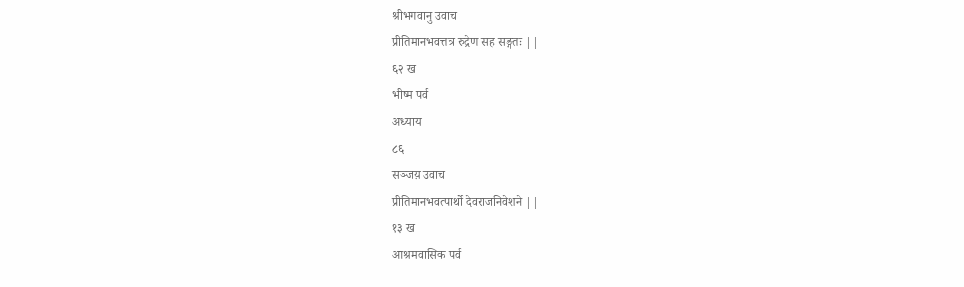श्रीभगवानु उवाच
प्रीतिमानभवत्तत्र रुद्रेण सह सङ्गतः ||
६२ ख
भीष्म पर्व
अध्याय
८६
सञ्जय़ उवाच
प्रीतिमानभवत्पार्थो देवराजनिवेशने ||
१३ ख
आश्रमवासिक पर्व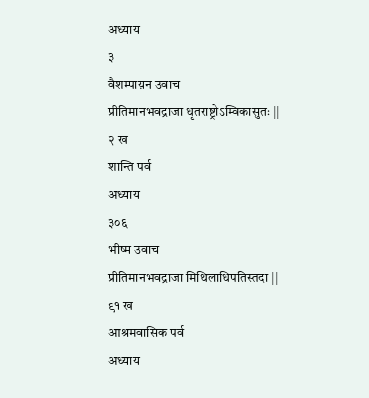अध्याय
३
वैशम्पाय़न उवाच
प्रीतिमानभवद्राजा धृतराष्ट्रोऽम्विकासुतः ||
२ ख
शान्ति पर्व
अध्याय
३०६
भीष्म उवाच
प्रीतिमानभवद्राजा मिथिलाधिपतिस्तदा ||
९१ ख
आश्रमवासिक पर्व
अध्याय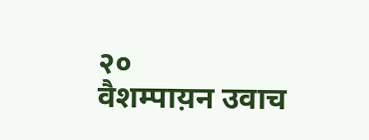२०
वैशम्पाय़न उवाच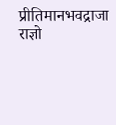प्रीतिमानभवद्राजा राज्ञो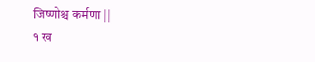जिष्णोश्च कर्मणा ||
१ ख